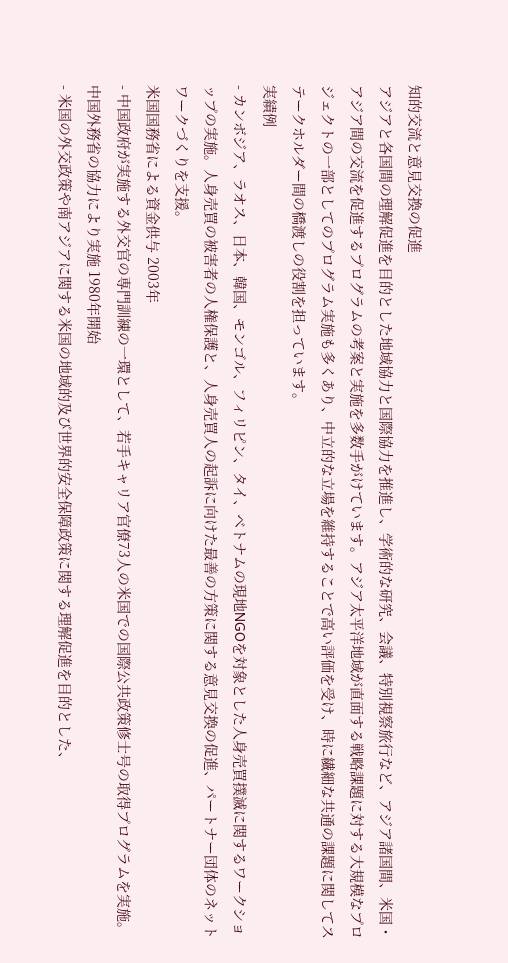知的交流と意見交換の促進
アジアと各国間の理解促進を目的とした地域協力と国際協力を推進し、学術的な研究、会議、特別視察旅行など、アジア諸国間、米国・アジア間の交流を促進するプログラムの考案と実施を多数手がけています。アジア太平洋地域が直面する戦略課題に対する大規模なプロジェクトの一部としてのプログラム実施も多くあり、中立的な立場を維持することで高い評価を受け、時に繊細な共通の課題に関してステークホルダー間の橋渡しの役割を担っています。
実績例
- カンボジア、ラオス、日本、韓国、モンゴル、フィリピン、タイ、ベトナムの現地NGOを対象とした人身売買撲滅に関するワークショップの実施。人身売買の被害者の人権保護と、人身売買人の起訴に向けた最善の方策に関する意見交換の促進、パートナー団体のネットワークづくりを支援。
米国国務省による資金供与 2003年
- 中国政府が実施する外交官の専門訓練の一環として、若手キャリア官僚73人の米国での国際公共政策修士号の取得プログラムを実施。
中国外務省の協力により実施 1980年開始
- 米国の外交政策や南アジアに関する米国の地域的及び世界的安全保障政策に関する理解促進を目的とした、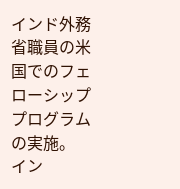インド外務省職員の米国でのフェローシッププログラムの実施。
イン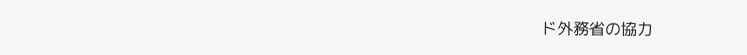ド外務省の協力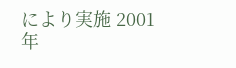により実施 2001年